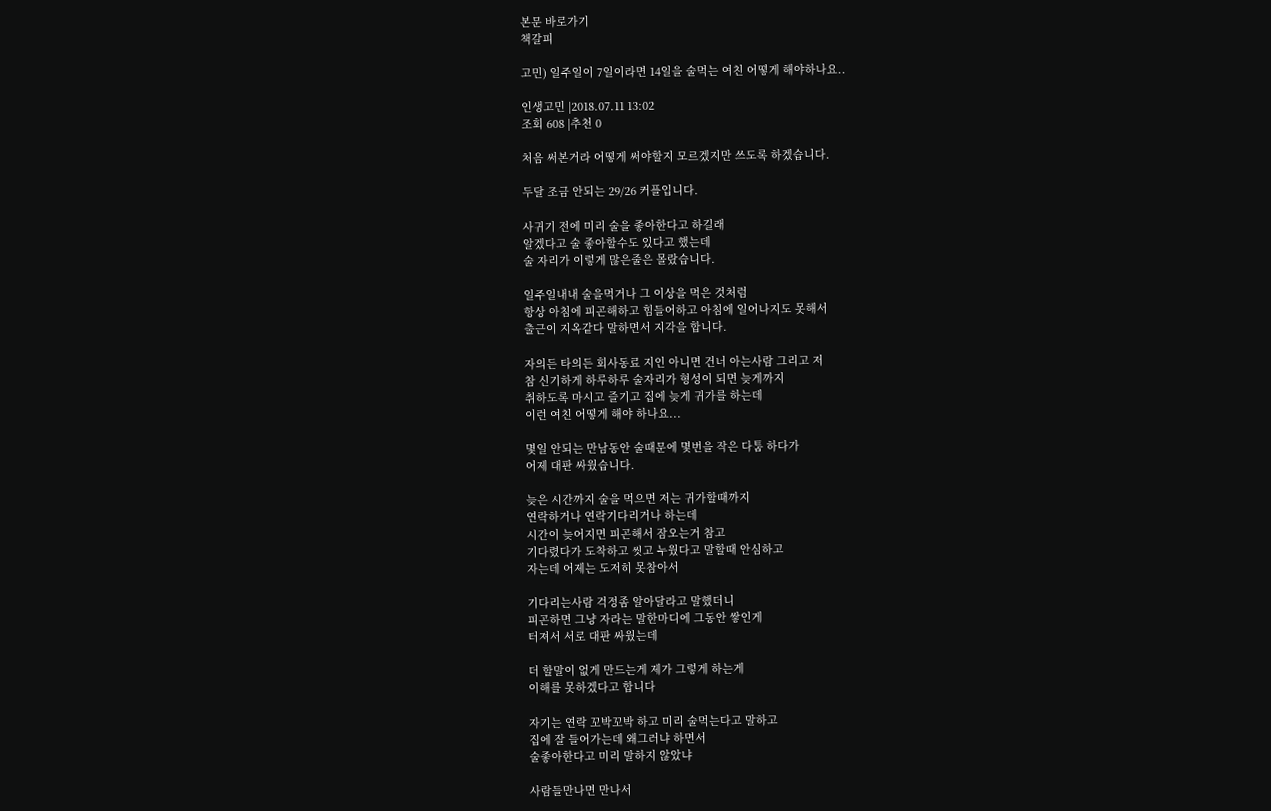본문 바로가기
책갈피

고민) 일주일이 7일이라면 14일을 술먹는 여친 어떻게 해야하나요..

인생고민 |2018.07.11 13:02
조회 608 |추천 0

처음 써본거라 어떻게 써야할지 모르겠지만 쓰도록 하겠습니다.

두달 조금 안되는 29/26 커플입니다.

사귀기 전에 미리 술을 좋아한다고 하길래
알겠다고 술 좋아할수도 있다고 했는데
술 자리가 이렇게 많은줄은 몰랐습니다.

일주일내내 술을먹거나 그 이상을 먹은 것처럼
항상 아침에 피곤해하고 힘들어하고 아침에 일어나지도 못해서
출근이 지옥같다 말하면서 지각을 합니다.

자의든 타의든 회사동료 지인 아니면 건너 아는사람 그리고 저
참 신기하게 하루하루 술자리가 형성이 되면 늦게까지
취하도록 마시고 즐기고 집에 늦게 귀가를 하는데
이런 여친 어떻게 해야 하나요...

몇일 안되는 만남동안 술때문에 몇번을 작은 다툼 하다가
어제 대판 싸웠습니다.

늦은 시간까지 술을 먹으면 저는 귀가할때까지
연락하거나 연락기다리거나 하는데
시간이 늦어지면 피곤해서 잠오는거 참고
기다렸다가 도착하고 씻고 누웠다고 말할때 안심하고
자는데 어제는 도저히 못참아서

기다리는사람 걱정좀 알아달라고 말했더니
피곤하면 그냥 자라는 말한마디에 그동안 쌓인게
터져서 서로 대판 싸웠는데

더 할말이 없게 만드는게 제가 그렇게 하는게
이해를 못하겠다고 합니다

자기는 연락 꼬박꼬박 하고 미리 술먹는다고 말하고
집에 잘 들어가는데 왜그러냐 하면서
술좋아한다고 미리 말하지 않았냐

사람들만나면 만나서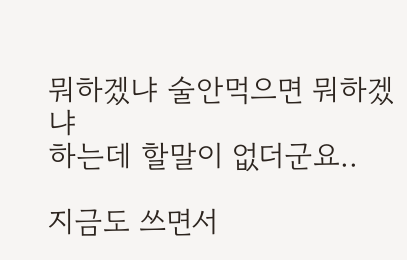뭐하겠냐 술안먹으면 뭐하겠냐
하는데 할말이 없더군요..

지금도 쓰면서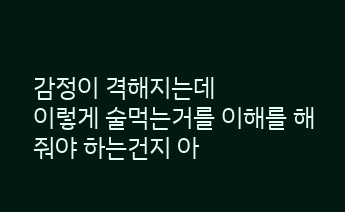감정이 격해지는데
이렇게 술먹는거를 이해를 해줘야 하는건지 아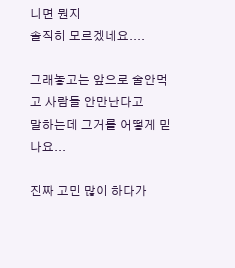니면 뭔지
솔직히 모르겠네요....

그래놓고는 앞으로 술안먹고 사람들 안만난다고
말하는데 그거를 어떻게 믿나요...

진짜 고민 많이 하다가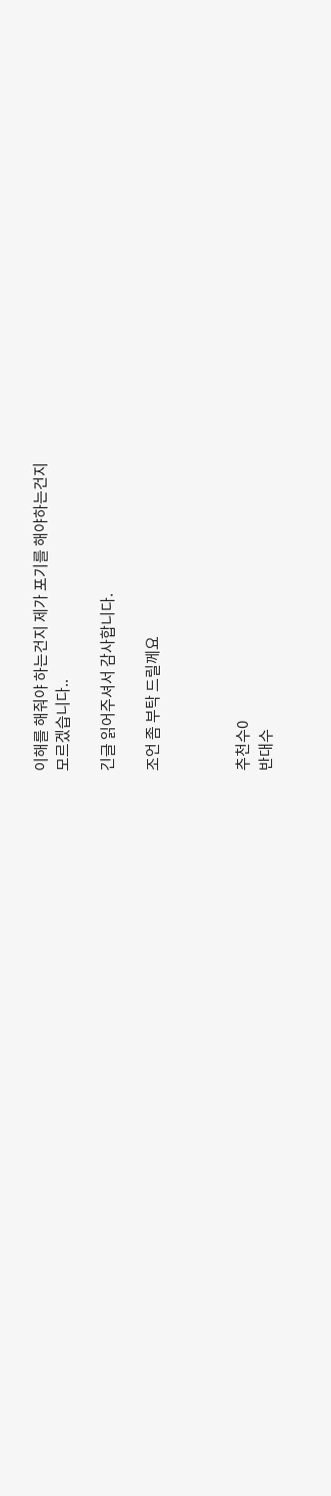이해를 해줘야 하는건지 제가 포기를 해야하는건지
모르겠습니다..

긴글 읽어주셔서 감사합니다.

조언 좀 부탁 드릴께요



추천수0
반대수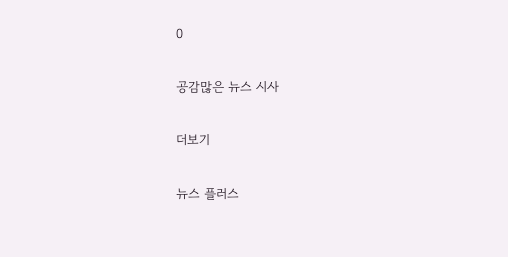0

공감많은 뉴스 시사

더보기

뉴스 플러스